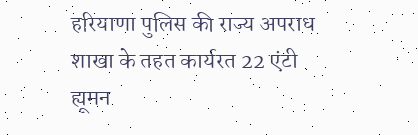हरियाणा पुलिस की राज्य अपराध शाखा के तहत कार्यरत 22 एंटी ह्यूमन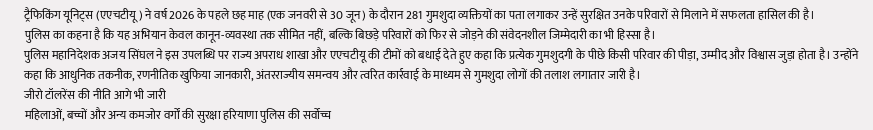ट्रैफिकिंग यूनिट्स (एएचटीयू) ने वर्ष 2026 के पहले छह माह (एक जनवरी से 30 जून) के दौरान 281 गुमशुदा व्यक्तियों का पता लगाकर उन्हें सुरक्षित उनके परिवारों से मिलाने में सफलता हासिल की है।
पुलिस का कहना है कि यह अभियान केवल कानून-व्यवस्था तक सीमित नहीं, बल्कि बिछड़े परिवारों को फिर से जोड़ने की संवेदनशील जिम्मेदारी का भी हिस्सा है।
पुलिस महानिदेशक अजय सिंघल ने इस उपलब्धि पर राज्य अपराध शाखा और एएचटीयू की टीमों को बधाई देते हुए कहा कि प्रत्येक गुमशुदगी के पीछे किसी परिवार की पीड़ा, उम्मीद और विश्वास जुड़ा होता है। उन्होंने कहा कि आधुनिक तकनीक, रणनीतिक खुफिया जानकारी, अंतरराज्यीय समन्वय और त्वरित कार्रवाई के माध्यम से गुमशुदा लोगों की तलाश लगातार जारी है।
जीरो टॉलरेंस की नीति आगे भी जारी
महिलाओं, बच्चों और अन्य कमजोर वर्गों की सुरक्षा हरियाणा पुलिस की सर्वोच्च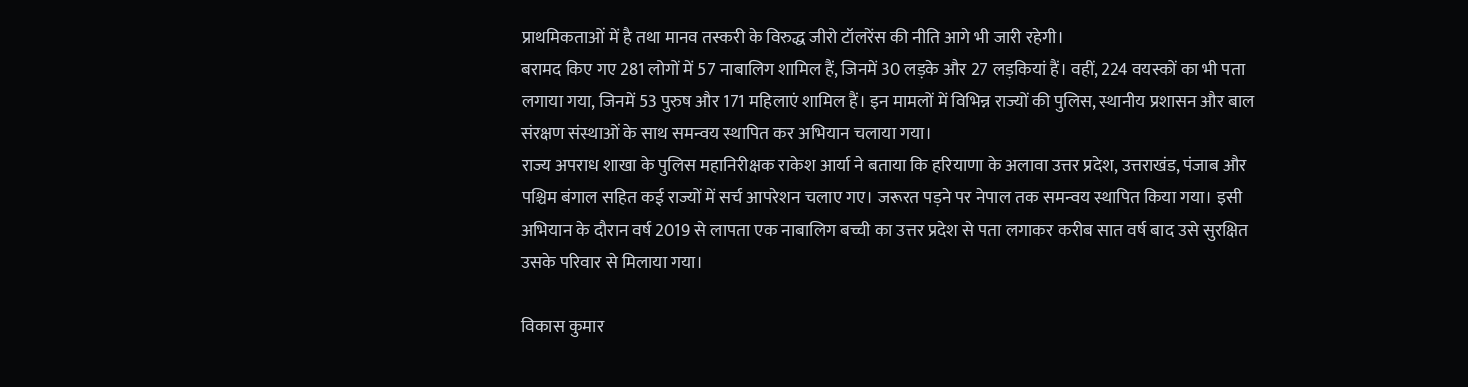प्राथमिकताओं में है तथा मानव तस्करी के विरुद्ध जीरो टॉलरेंस की नीति आगे भी जारी रहेगी।
बरामद किए गए 281 लोगों में 57 नाबालिग शामिल हैं, जिनमें 30 लड़के और 27 लड़कियां हैं। वहीं, 224 वयस्कों का भी पता लगाया गया, जिनमें 53 पुरुष और 171 महिलाएं शामिल हैं। इन मामलों में विभिन्न राज्यों की पुलिस, स्थानीय प्रशासन और बाल संरक्षण संस्थाओं के साथ समन्वय स्थापित कर अभियान चलाया गया।
राज्य अपराध शाखा के पुलिस महानिरीक्षक राकेश आर्या ने बताया कि हरियाणा के अलावा उत्तर प्रदेश, उत्तराखंड, पंजाब और पश्चिम बंगाल सहित कई राज्यों में सर्च आपरेशन चलाए गए। जरूरत पड़ने पर नेपाल तक समन्वय स्थापित किया गया। इसी अभियान के दौरान वर्ष 2019 से लापता एक नाबालिग बच्ची का उत्तर प्रदेश से पता लगाकर करीब सात वर्ष बाद उसे सुरक्षित उसके परिवार से मिलाया गया।

विकास कुमार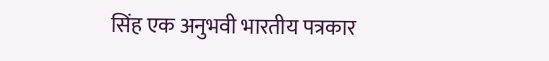सिंह एक अनुभवी भारतीय पत्रकार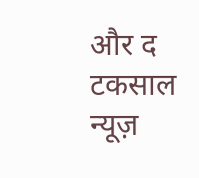और द टकसाल न्यूज़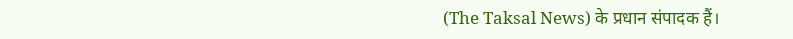(The Taksal News) के प्रधान संपादक हैं।